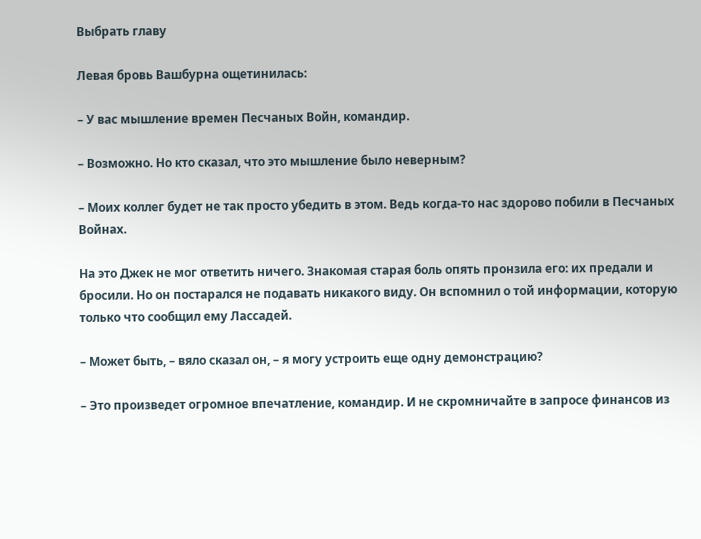Выбрать главу

Левая бровь Вашбурна ощетинилась:

– У вас мышление времен Песчаных Войн, командир.

– Возможно. Но кто сказал, что это мышление было неверным?

– Моих коллег будет не так просто убедить в этом. Ведь когда-то нас здорово побили в Песчаных Войнах.

На это Джек не мог ответить ничего. Знакомая старая боль опять пронзила его: их предали и бросили. Но он постарался не подавать никакого виду. Он вспомнил о той информации, которую только что сообщил ему Лассадей.

– Может быть, – вяло сказал он, – я могу устроить еще одну демонстрацию?

– Это произведет огромное впечатление, командир. И не скромничайте в запросе финансов из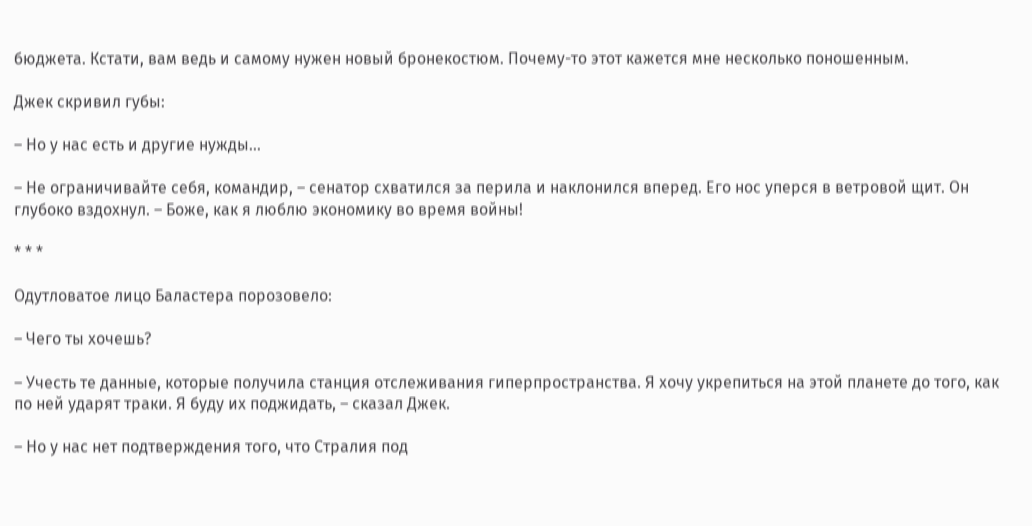бюджета. Кстати, вам ведь и самому нужен новый бронекостюм. Почему-то этот кажется мне несколько поношенным.

Джек скривил губы:

– Но у нас есть и другие нужды...

– Не ограничивайте себя, командир, – сенатор схватился за перила и наклонился вперед. Его нос уперся в ветровой щит. Он глубоко вздохнул. – Боже, как я люблю экономику во время войны!

* * *

Одутловатое лицо Баластера порозовело:

– Чего ты хочешь?

– Учесть те данные, которые получила станция отслеживания гиперпространства. Я хочу укрепиться на этой планете до того, как по ней ударят траки. Я буду их поджидать, – сказал Джек.

– Но у нас нет подтверждения того, что Стралия под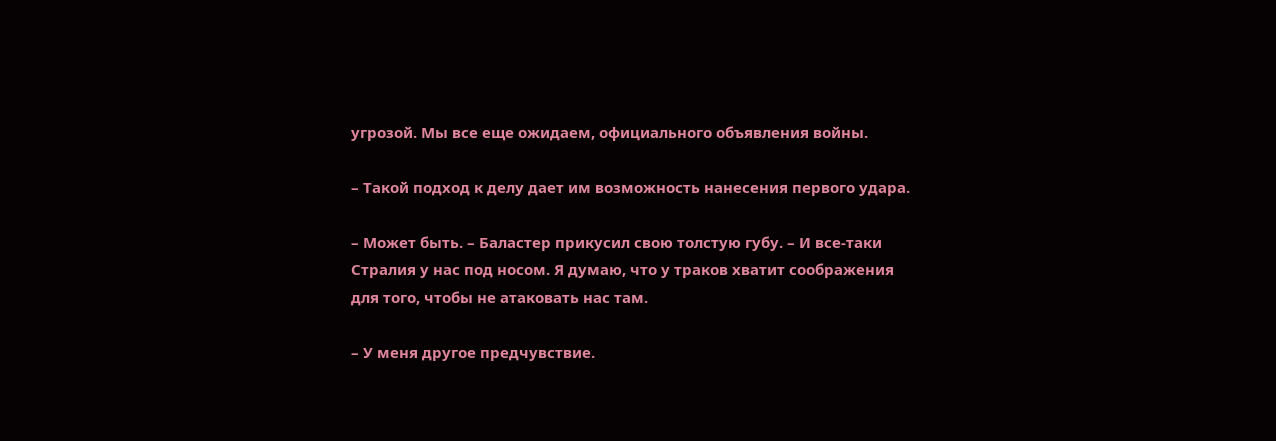угрозой. Мы все еще ожидаем, официального объявления войны.

– Такой подход к делу дает им возможность нанесения первого удара.

– Может быть. – Баластер прикусил свою толстую губу. – И все-таки Стралия у нас под носом. Я думаю, что у траков хватит соображения для того, чтобы не атаковать нас там.

– У меня другое предчувствие.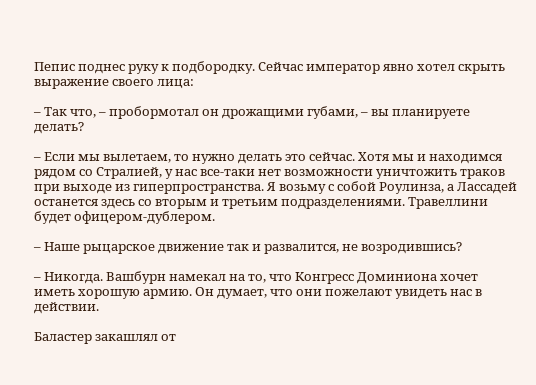Пепис поднес руку к подбородку. Сейчас император явно хотел скрыть выражение своего лица:

– Так что, – пробормотал он дрожащими губами, – вы планируете делать?

– Если мы вылетаем, то нужно делать это сейчас. Хотя мы и находимся рядом со Стралией, у нас все-таки нет возможности уничтожить траков при выходе из гиперпространства. Я возьму с собой Роулинза, а Лассадей останется здесь со вторым и третьим подразделениями. Травеллини будет офицером-дублером.

– Наше рыцарское движение так и развалится, не возродившись?

– Никогда. Вашбурн намекал на то, что Конгресс Доминиона хочет иметь хорошую армию. Он думает, что они пожелают увидеть нас в действии.

Баластер закашлял от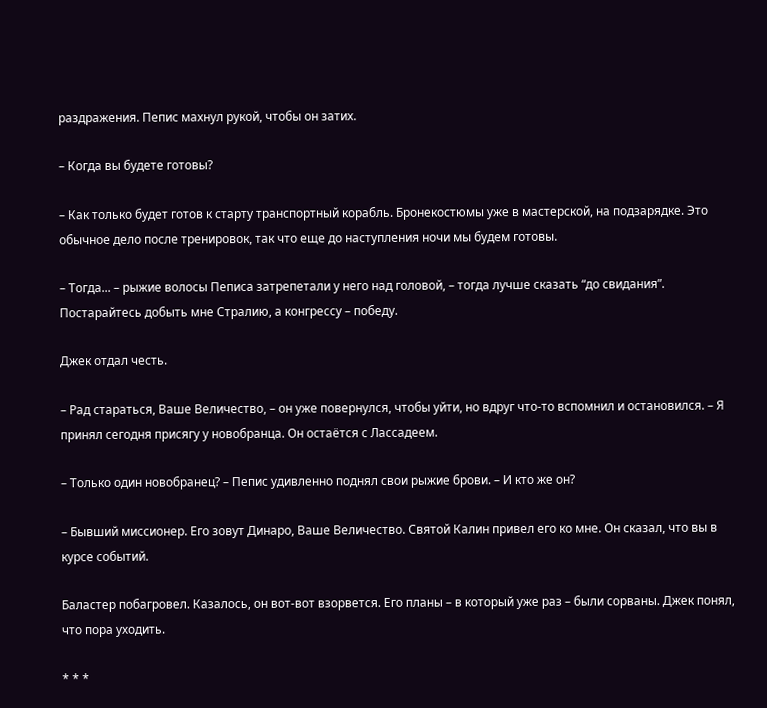раздражения. Пепис махнул рукой, чтобы он затих.

– Когда вы будете готовы?

– Как только будет готов к старту транспортный корабль. Бронекостюмы уже в мастерской, на подзарядке. Это обычное дело после тренировок, так что еще до наступления ночи мы будем готовы.

– Тогда... – рыжие волосы Пеписа затрепетали у него над головой, – тогда лучше сказать “до свидания”. Постарайтесь добыть мне Стралию, а конгрессу – победу.

Джек отдал честь.

– Рад стараться, Ваше Величество, – он уже повернулся, чтобы уйти, но вдруг что-то вспомнил и остановился. – Я принял сегодня присягу у новобранца. Он остаётся с Лассадеем.

– Только один новобранец? – Пепис удивленно поднял свои рыжие брови. – И кто же он?

– Бывший миссионер. Его зовут Динаро, Ваше Величество. Святой Калин привел его ко мне. Он сказал, что вы в курсе событий.

Баластер побагровел. Казалось, он вот-вот взорвется. Его планы – в который уже раз – были сорваны. Джек понял, что пора уходить.

* * *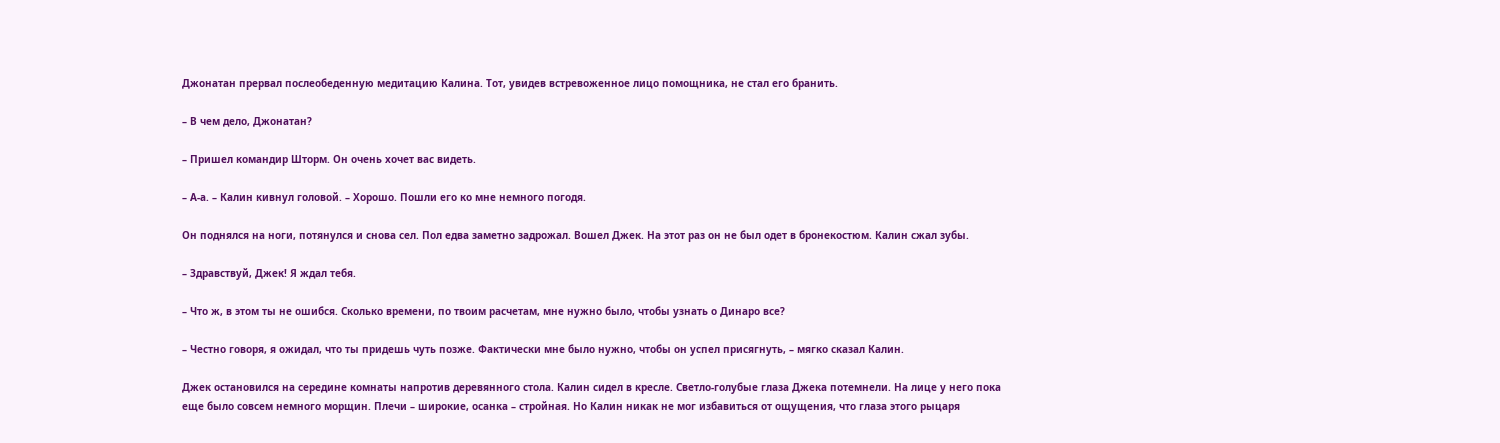Джонатан прервал послеобеденную медитацию Калина. Тот, увидев встревоженное лицо помощника, не стал его бранить.

– В чем дело, Джонатан?

– Пришел командир Шторм. Он очень хочет вас видеть.

– А-а. – Калин кивнул головой. – Хорошо. Пошли его ко мне немного погодя.

Он поднялся на ноги, потянулся и снова сел. Пол едва заметно задрожал. Вошел Джек. На этот раз он не был одет в бронекостюм. Калин сжал зубы.

– Здравствуй, Джек! Я ждал тебя.

– Что ж, в этом ты не ошибся. Сколько времени, по твоим расчетам, мне нужно было, чтобы узнать о Динаро все?

– Честно говоря, я ожидал, что ты придешь чуть позже. Фактически мне было нужно, чтобы он успел присягнуть, – мягко сказал Калин.

Джек остановился на середине комнаты напротив деревянного стола. Калин сидел в кресле. Светло-голубые глаза Джека потемнели. На лице у него пока еще было совсем немного морщин. Плечи – широкие, осанка – стройная. Но Калин никак не мог избавиться от ощущения, что глаза этого рыцаря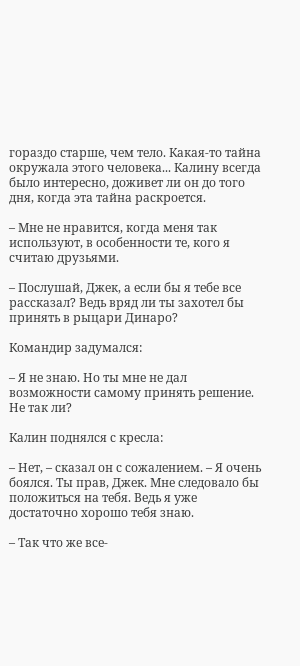гораздо старше, чем тело. Какая-то тайна окружала этого человека... Калину всегда было интересно, доживет ли он до того дня, когда эта тайна раскроется.

– Мне не нравится, когда меня так используют, в особенности те, кого я считаю друзьями.

– Послушай, Джек, а если бы я тебе все рассказал? Ведь вряд ли ты захотел бы принять в рыцари Динаро?

Командир задумался:

– Я не знаю. Но ты мне не дал возможности самому принять решение. Не так ли?

Калин поднялся с кресла:

– Нет, – сказал он с сожалением. – Я очень боялся. Ты прав, Джек. Мне следовало бы положиться на тебя. Ведь я уже достаточно хорошо тебя знаю.

– Так что же все-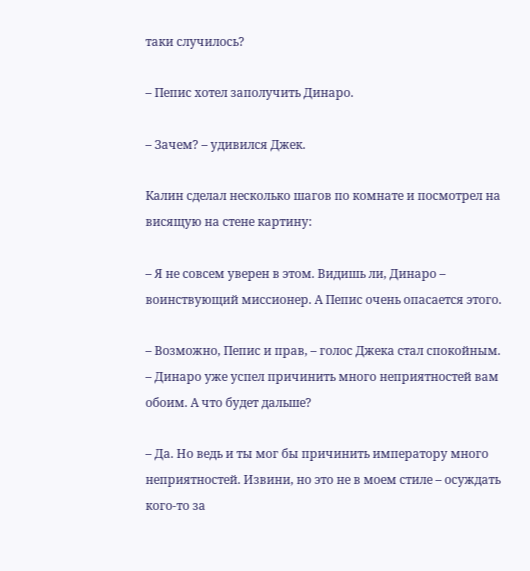таки случилось?

– Пепис хотел заполучить Динаро.

– Зачем? – удивился Джек.

Калин сделал несколько шагов по комнате и посмотрел на висящую на стене картину:

– Я не совсем уверен в этом. Видишь ли, Динаро – воинствующий миссионер. А Пепис очень опасается этого.

– Возможно, Пепис и прав, – голос Джека стал спокойным. – Динаро уже успел причинить много неприятностей вам обоим. А что будет дальше?

– Да. Но ведь и ты мог бы причинить императору много неприятностей. Извини, но это не в моем стиле – осуждать кого-то за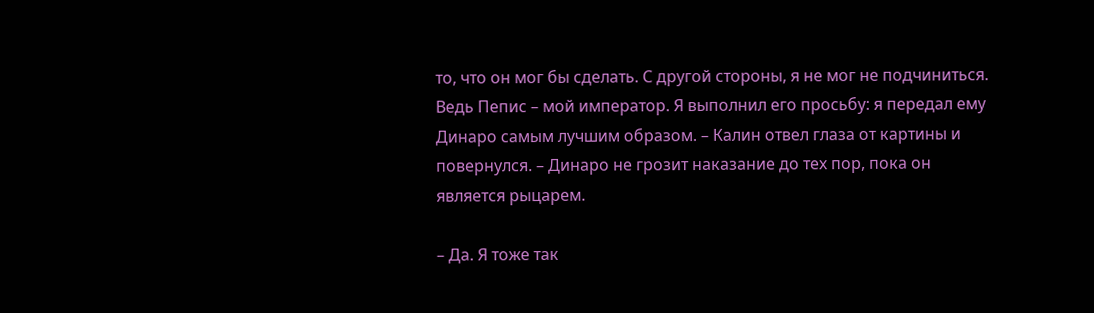то, что он мог бы сделать. С другой стороны, я не мог не подчиниться. Ведь Пепис – мой император. Я выполнил его просьбу: я передал ему Динаро самым лучшим образом. – Калин отвел глаза от картины и повернулся. – Динаро не грозит наказание до тех пор, пока он является рыцарем.

– Да. Я тоже так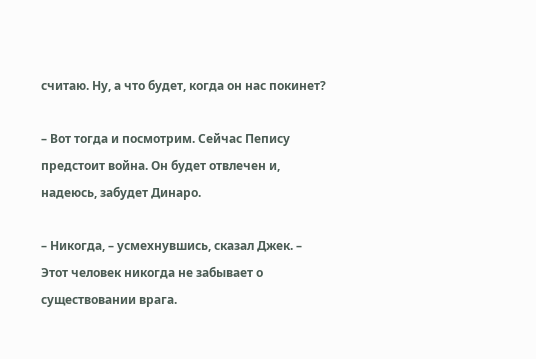считаю. Ну, а что будет, когда он нас покинет?

– Вот тогда и посмотрим. Сейчас Пепису предстоит война. Он будет отвлечен и, надеюсь, забудет Динаро.

– Никогда, – усмехнувшись, сказал Джек. – Этот человек никогда не забывает о существовании врага.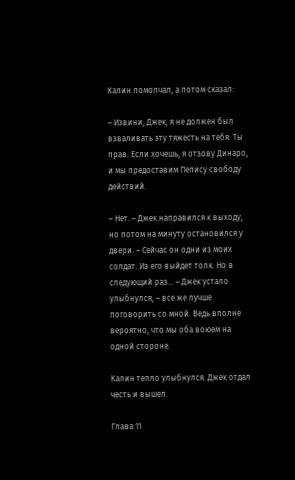Калин помолчал, а потом сказал:

– Извини, Джек, я не должен был взваливать эту тяжесть на тебя. Ты прав. Если хочешь, я отзову Динаро, и мы предоставим Пепису свободу действий.

– Нет. – Джек направился к выходу, но потом на минуту остановился у двери. – Сейчас он одни из моих солдат. Из его выйдет толк. Но в следующий раз... – Джек устало улыбнулся, – все же лучше поговорить со мной. Ведь вполне вероятно, что мы оба воюем на одной стороне.

Калин тепло улыбнулся. Джек отдал честь и вышел.

Глава 11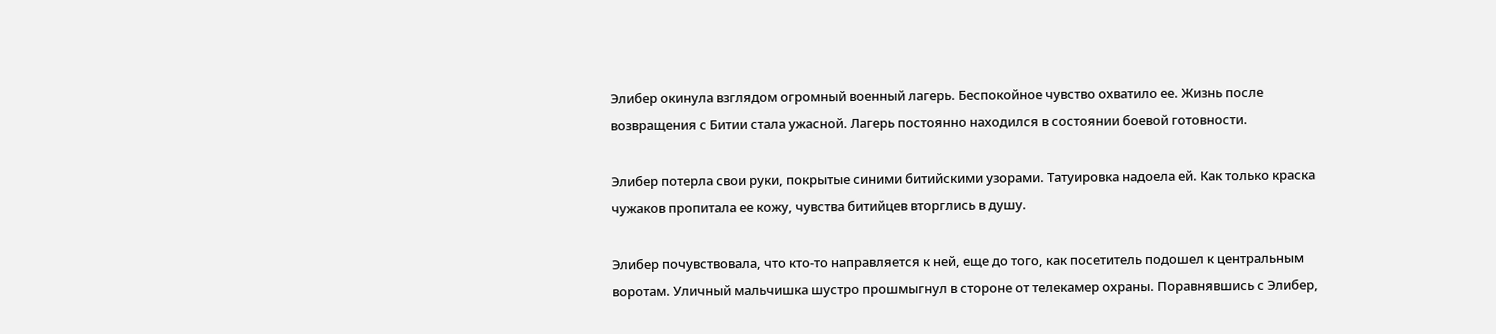Элибер окинула взглядом огромный военный лагерь. Беспокойное чувство охватило ее. Жизнь после возвращения с Битии стала ужасной. Лагерь постоянно находился в состоянии боевой готовности.

Элибер потерла свои руки, покрытые синими битийскими узорами. Татуировка надоела ей. Как только краска чужаков пропитала ее кожу, чувства битийцев вторглись в душу.

Элибер почувствовала, что кто-то направляется к ней, еще до того, как посетитель подошел к центральным воротам. Уличный мальчишка шустро прошмыгнул в стороне от телекамер охраны. Поравнявшись с Элибер,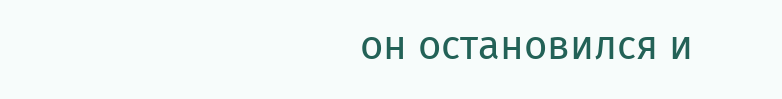он остановился и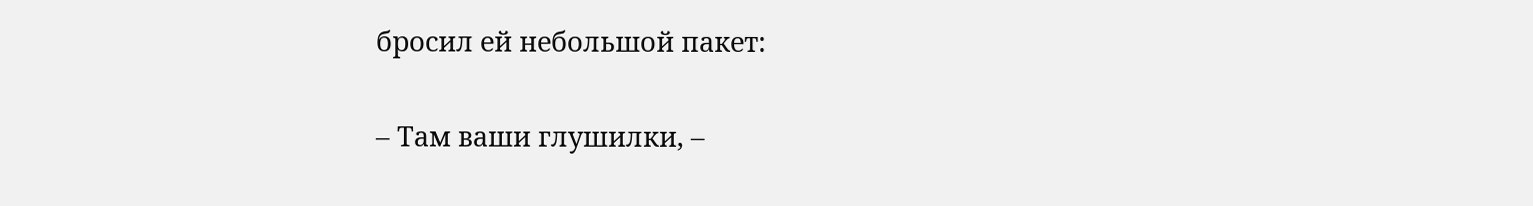бросил ей небольшой пакет:

– Там ваши глушилки, –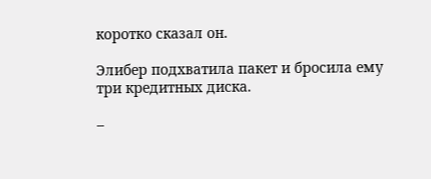коротко сказал он.

Элибер подхватила пакет и бросила ему три кредитных диска.

–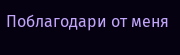Поблагодари от меня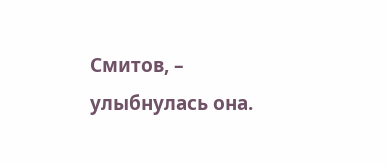Смитов, – улыбнулась она.